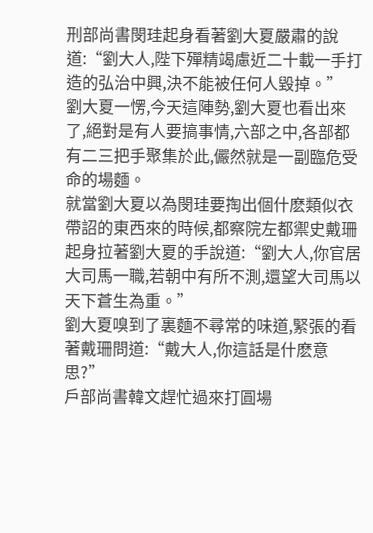刑部尚書閔珪起身看著劉大夏嚴肅的說道:“劉大人,陛下殫精竭慮近二十載一手打造的弘治中興,決不能被任何人毀掉。”
劉大夏一愣,今天這陣勢,劉大夏也看出來了,絕對是有人要搞事情,六部之中,各部都有二三把手聚集於此,儼然就是一副臨危受命的場麵。
就當劉大夏以為閔珪要掏出個什麽類似衣帶詔的東西來的時候,都察院左都禦史戴珊起身拉著劉大夏的手說道:“劉大人,你官居大司馬一職,若朝中有所不測,還望大司馬以天下蒼生為重。”
劉大夏嗅到了裏麵不尋常的味道,緊張的看著戴珊問道:“戴大人,你這話是什麽意思?”
戶部尚書韓文趕忙過來打圓場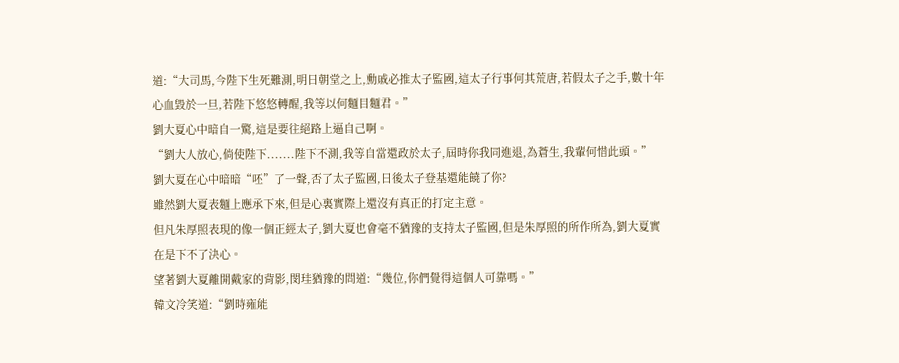道:“大司馬,今陛下生死難測,明日朝堂之上,勳戚必推太子監國,這太子行事何其荒唐,若假太子之手,數十年心血毀於一旦,若陛下悠悠轉醒,我等以何麵目麵君。”
劉大夏心中暗自一驚,這是要往絕路上逼自己啊。
“劉大人放心,倘使陛下.......陛下不測,我等自當還政於太子,屆時你我同進退,為蒼生,我輩何惜此頭。”
劉大夏在心中暗暗“呸”了一聲,否了太子監國,日後太子登基還能饒了你?
雖然劉大夏表麵上應承下來,但是心裏實際上還沒有真正的打定主意。
但凡朱厚照表現的像一個正經太子,劉大夏也會毫不猶豫的支持太子監國,但是朱厚照的所作所為,劉大夏實在是下不了決心。
望著劉大夏離開戴家的背影,閔珪猶豫的問道:“幾位,你們覺得這個人可靠嗎。”
韓文冷笑道:“劉時雍能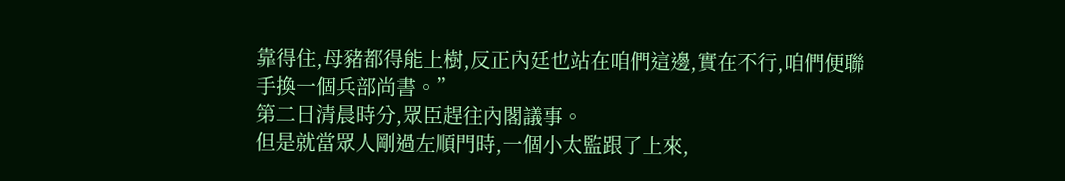靠得住,母豬都得能上樹,反正內廷也站在咱們這邊,實在不行,咱們便聯手換一個兵部尚書。”
第二日清晨時分,眾臣趕往內閣議事。
但是就當眾人剛過左順門時,一個小太監跟了上來,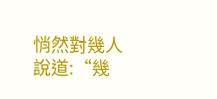悄然對幾人說道:“幾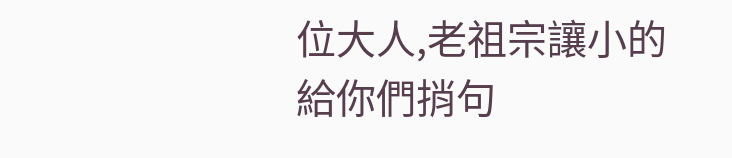位大人,老祖宗讓小的給你們捎句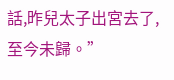話,昨兒太子出宮去了,至今未歸。”